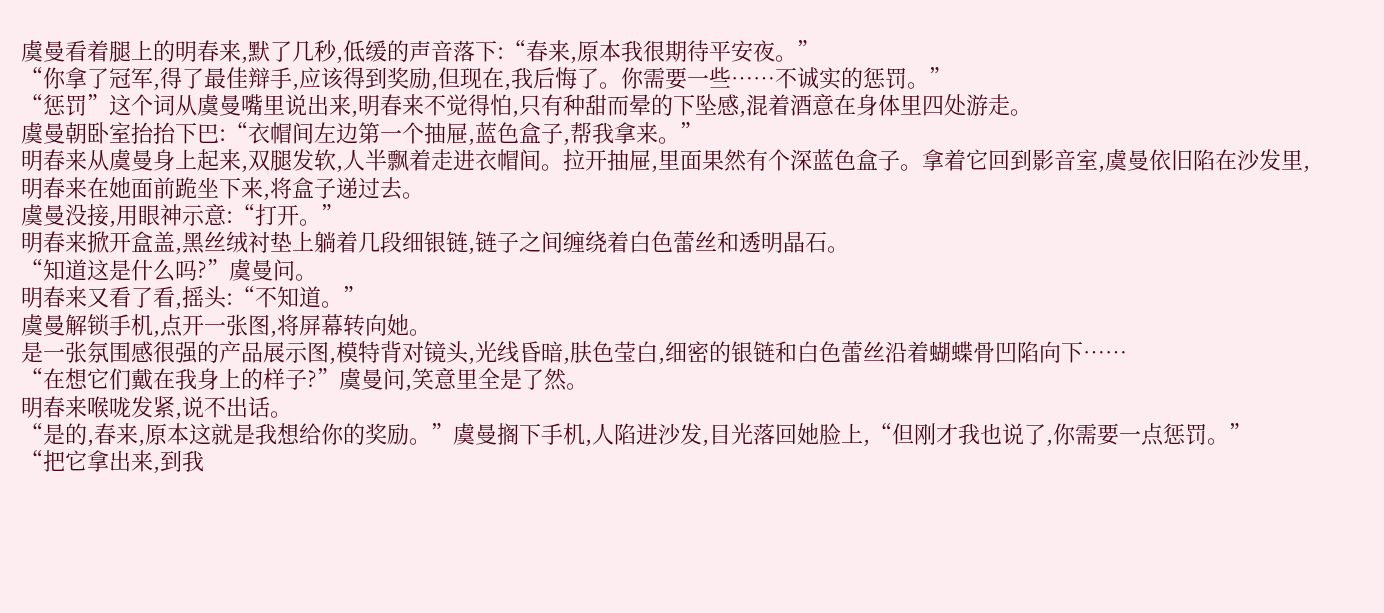虞曼看着腿上的明春来,默了几秒,低缓的声音落下:“春来,原本我很期待平安夜。”
“你拿了冠军,得了最佳辩手,应该得到奖励,但现在,我后悔了。你需要一些……不诚实的惩罚。”
“惩罚”这个词从虞曼嘴里说出来,明春来不觉得怕,只有种甜而晕的下坠感,混着酒意在身体里四处游走。
虞曼朝卧室抬抬下巴:“衣帽间左边第一个抽屉,蓝色盒子,帮我拿来。”
明春来从虞曼身上起来,双腿发软,人半飘着走进衣帽间。拉开抽屉,里面果然有个深蓝色盒子。拿着它回到影音室,虞曼依旧陷在沙发里,明春来在她面前跪坐下来,将盒子递过去。
虞曼没接,用眼神示意:“打开。”
明春来掀开盒盖,黑丝绒衬垫上躺着几段细银链,链子之间缠绕着白色蕾丝和透明晶石。
“知道这是什么吗?”虞曼问。
明春来又看了看,摇头:“不知道。”
虞曼解锁手机,点开一张图,将屏幕转向她。
是一张氛围感很强的产品展示图,模特背对镜头,光线昏暗,肤色莹白,细密的银链和白色蕾丝沿着蝴蝶骨凹陷向下……
“在想它们戴在我身上的样子?”虞曼问,笑意里全是了然。
明春来喉咙发紧,说不出话。
“是的,春来,原本这就是我想给你的奖励。”虞曼搁下手机,人陷进沙发,目光落回她脸上,“但刚才我也说了,你需要一点惩罚。”
“把它拿出来,到我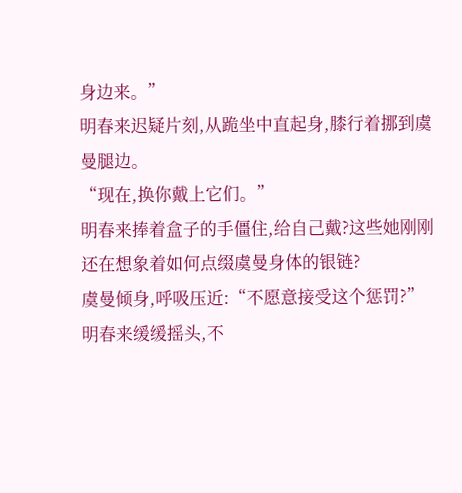身边来。”
明春来迟疑片刻,从跪坐中直起身,膝行着挪到虞曼腿边。
“现在,换你戴上它们。”
明春来捧着盒子的手僵住,给自己戴?这些她刚刚还在想象着如何点缀虞曼身体的银链?
虞曼倾身,呼吸压近:“不愿意接受这个惩罚?”
明春来缓缓摇头,不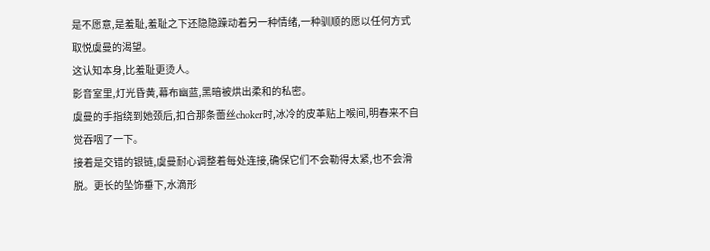是不愿意,是羞耻,羞耻之下还隐隐躁动着另一种情绪,一种驯顺的愿以任何方式取悦虞曼的渴望。
这认知本身,比羞耻更烫人。
影音室里,灯光昏黄,幕布幽蓝,黑暗被烘出柔和的私密。
虞曼的手指绕到她颈后,扣合那条蕾丝choker时,冰冷的皮革贴上喉间,明春来不自觉吞咽了一下。
接着是交错的银链,虞曼耐心调整着每处连接,确保它们不会勒得太紧,也不会滑脱。更长的坠饰垂下,水滴形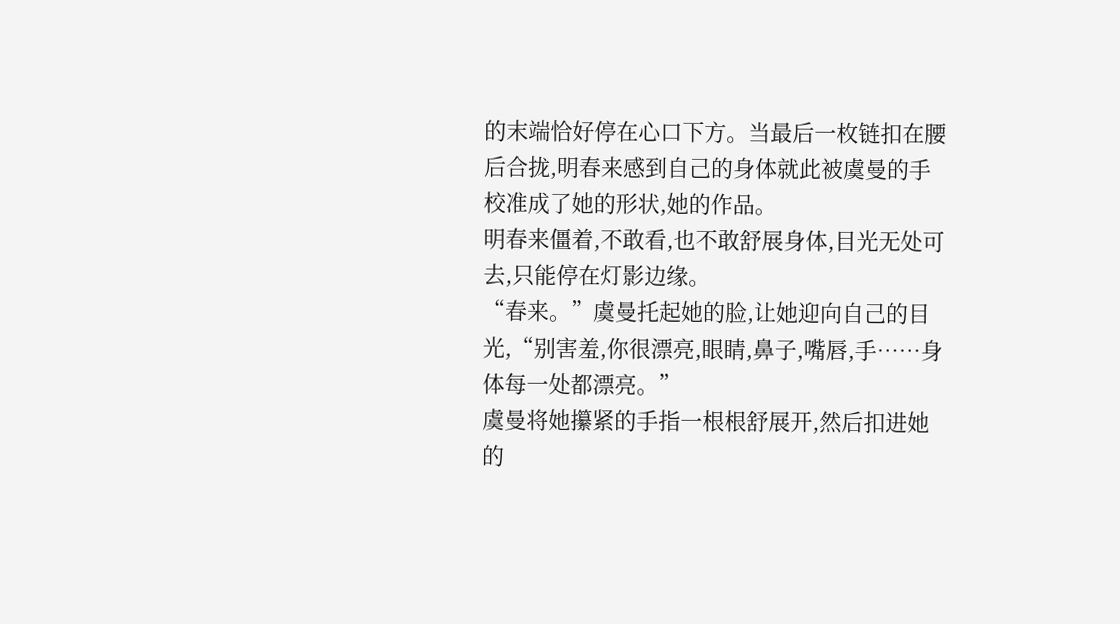的末端恰好停在心口下方。当最后一枚链扣在腰后合拢,明春来感到自己的身体就此被虞曼的手校准成了她的形状,她的作品。
明春来僵着,不敢看,也不敢舒展身体,目光无处可去,只能停在灯影边缘。
“春来。”虞曼托起她的脸,让她迎向自己的目光,“别害羞,你很漂亮,眼睛,鼻子,嘴唇,手……身体每一处都漂亮。”
虞曼将她攥紧的手指一根根舒展开,然后扣进她的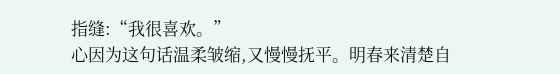指缝:“我很喜欢。”
心因为这句话温柔皱缩,又慢慢抚平。明春来清楚自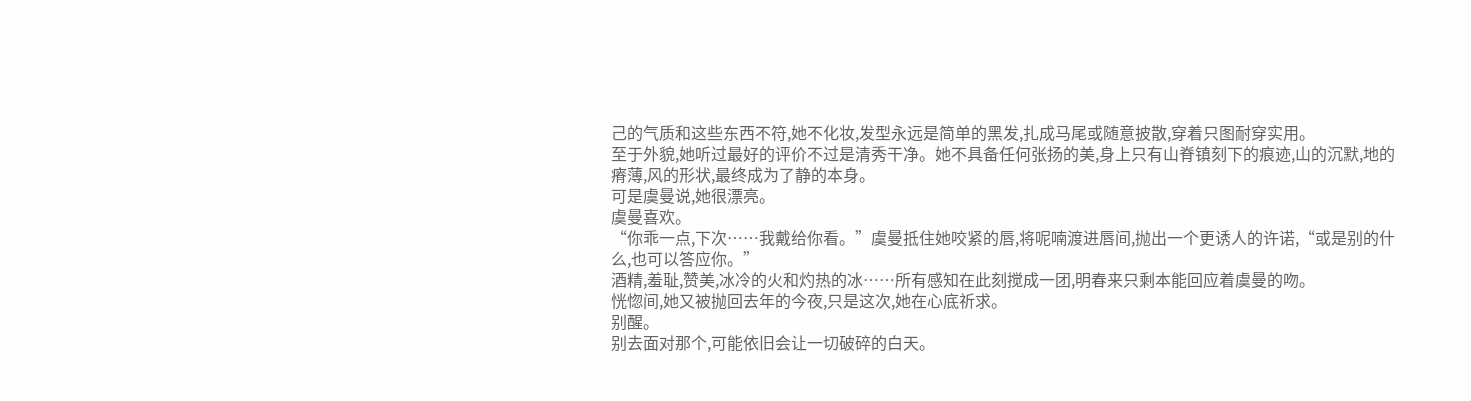己的气质和这些东西不符,她不化妆,发型永远是简单的黑发,扎成马尾或随意披散,穿着只图耐穿实用。
至于外貌,她听过最好的评价不过是清秀干净。她不具备任何张扬的美,身上只有山脊镇刻下的痕迹,山的沉默,地的瘠薄,风的形状,最终成为了静的本身。
可是虞曼说,她很漂亮。
虞曼喜欢。
“你乖一点,下次……我戴给你看。”虞曼抵住她咬紧的唇,将呢喃渡进唇间,抛出一个更诱人的许诺,“或是别的什么,也可以答应你。”
酒精,羞耻,赞美,冰冷的火和灼热的冰……所有感知在此刻搅成一团,明春来只剩本能回应着虞曼的吻。
恍惚间,她又被抛回去年的今夜,只是这次,她在心底祈求。
别醒。
别去面对那个,可能依旧会让一切破碎的白天。